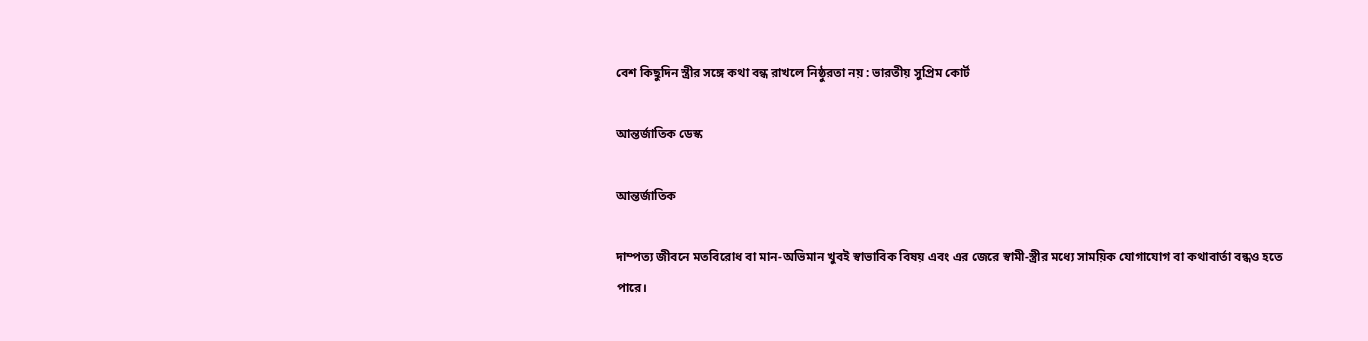বেশ কিছুদিন স্ত্রীর সঙ্গে কথা বন্ধ রাখলে নিষ্ঠুরতা নয় : ভারতীয় সুপ্রিম কোর্ট

আন্তর্জাতিক ডেস্ক

আন্তর্জাতিক

দাম্পত্য জীবনে মতবিরোধ বা মান-অভিমান খুবই স্বাভাবিক বিষয় এবং এর জেরে স্বামী-স্ত্রীর মধ্যে সাময়িক যোগাযোগ বা কথাবার্তা বন্ধও হতে পারে।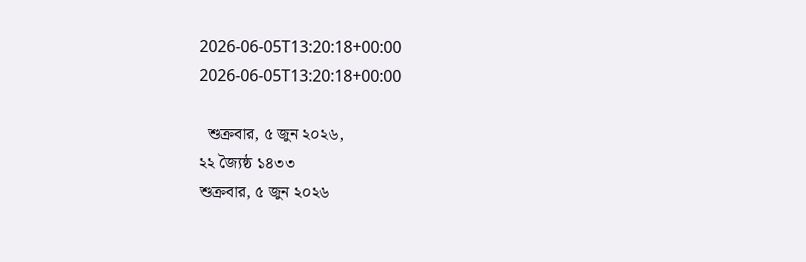2026-06-05T13:20:18+00:00
2026-06-05T13:20:18+00:00

  শুক্রবার, ৫ জুন ২০২৬,
২২ জ্যৈষ্ঠ ১৪৩৩
শুক্রবার, ৫ জুন ২০২৬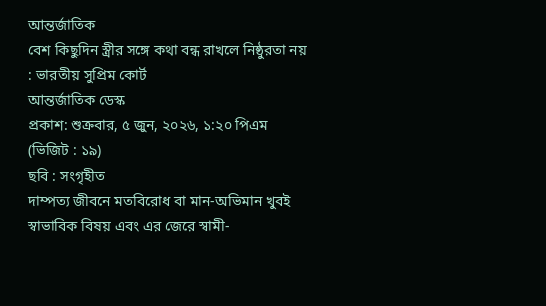আন্তর্জাতিক
বেশ কিছুদিন স্ত্রীর সঙ্গে কথা বন্ধ রাখলে নিষ্ঠুরতা নয় : ভারতীয় সুপ্রিম কোর্ট
আন্তর্জাতিক ডেস্ক
প্রকাশ: শুক্রবার, ৫ জুন, ২০২৬, ১:২০ পিএম   (ভিজিট : ১৯)
ছবি : সংগৃহীত
দাম্পত্য জীবনে মতবিরোধ বা মান-অভিমান খুবই স্বাভাবিক বিষয় এবং এর জেরে স্বামী-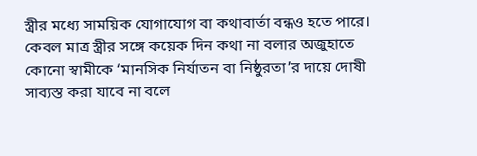স্ত্রীর মধ্যে সাময়িক যোগাযোগ বা কথাবার্তা বন্ধও হতে পারে। কেবল মাত্র স্ত্রীর সঙ্গে কয়েক দিন কথা না বলার অজুহাতে কোনো স্বামীকে ‘মানসিক নির্যাতন বা নিষ্ঠুরতা’র দায়ে দোষী সাব্যস্ত করা যাবে না বলে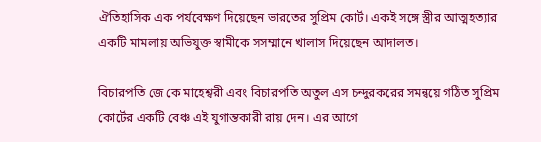ঐতিহাসিক এক পর্যবেক্ষণ দিয়েছেন ভারতের সুপ্রিম কোর্ট। একই সঙ্গে স্ত্রীর আত্মহত্যার একটি মামলায় অভিযুক্ত স্বামীকে সসম্মানে খালাস দিয়েছেন আদালত।

বিচারপতি জে কে মাহেশ্বরী এবং বিচারপতি অতুল এস চন্দুরকরের সমন্বয়ে গঠিত সুপ্রিম কোর্টের একটি বেঞ্চ এই যুগান্তকারী রায় দেন। এর আগে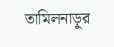তামিলনাড়ুর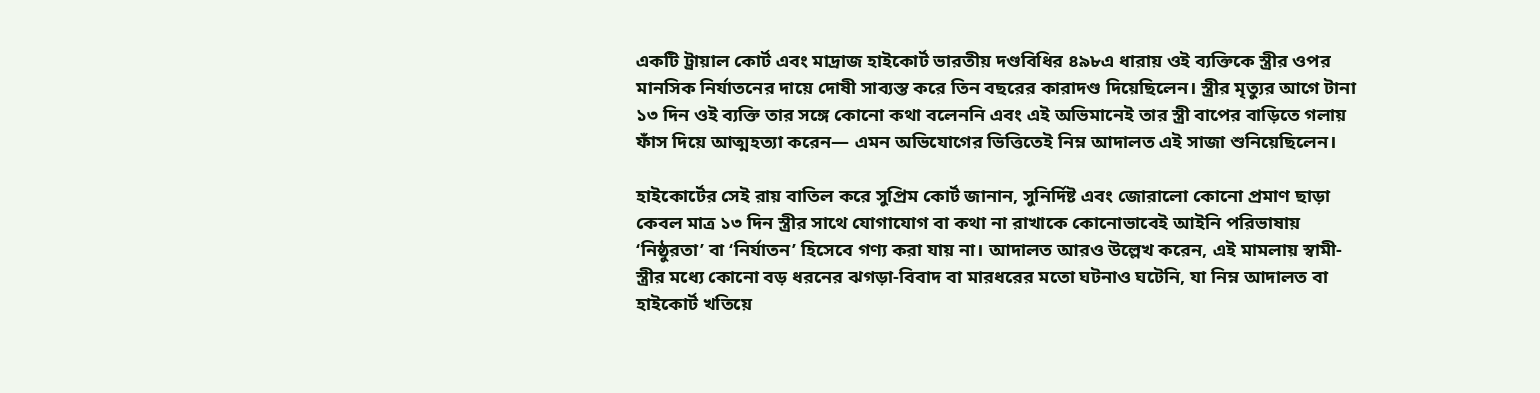একটি ট্রায়াল কোর্ট এবং মাদ্রাজ হাইকোর্ট ভারতীয় দণ্ডবিধির ৪৯৮এ ধারায় ওই ব্যক্তিকে স্ত্রীর ওপর মানসিক নির্যাতনের দায়ে দোষী সাব্যস্ত করে তিন বছরের কারাদণ্ড দিয়েছিলেন। স্ত্রীর মৃত্যুর আগে টানা ১৩ দিন ওই ব্যক্তি তার সঙ্গে কোনো কথা বলেননি এবং এই অভিমানেই তার স্ত্রী বাপের বাড়িতে গলায় ফাঁস দিয়ে আত্মহত্যা করেন— এমন অভিযোগের ভিত্তিতেই নিম্ন আদালত এই সাজা শুনিয়েছিলেন।

হাইকোর্টের সেই রায় বাতিল করে সুপ্রিম কোর্ট জানান, সুনির্দিষ্ট এবং জোরালো কোনো প্রমাণ ছাড়া কেবল মাত্র ১৩ দিন স্ত্রীর সাথে যোগাযোগ বা কথা না রাখাকে কোনোভাবেই আইনি পরিভাষায় ‘নিষ্ঠুরতা’ বা ‘নির্যাতন’ হিসেবে গণ্য করা যায় না। আদালত আরও উল্লেখ করেন, এই মামলায় স্বামী-স্ত্রীর মধ্যে কোনো বড় ধরনের ঝগড়া-বিবাদ বা মারধরের মতো ঘটনাও ঘটেনি, যা নিম্ন আদালত বা হাইকোর্ট খতিয়ে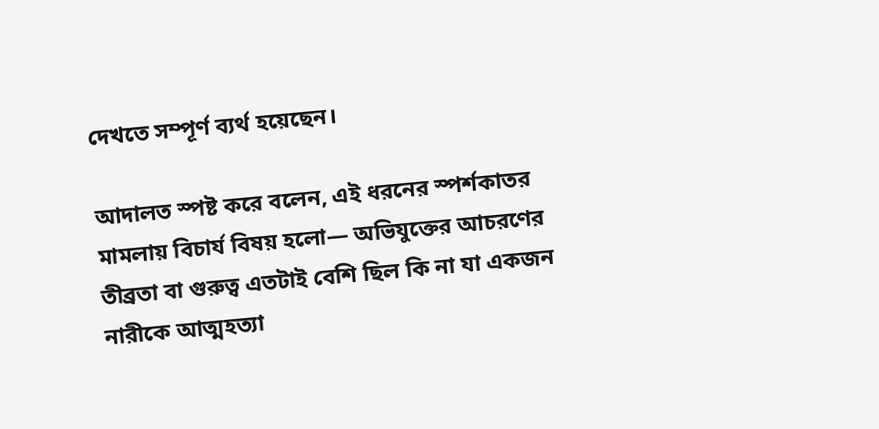দেখতে সম্পূর্ণ ব্যর্থ হয়েছেন।

আদালত স্পষ্ট করে বলেন, এই ধরনের স্পর্শকাতর মামলায় বিচার্য বিষয় হলো— অভিযুক্তের আচরণের তীব্রতা বা গুরুত্ব এতটাই বেশি ছিল কি না যা একজন নারীকে আত্মহত্যা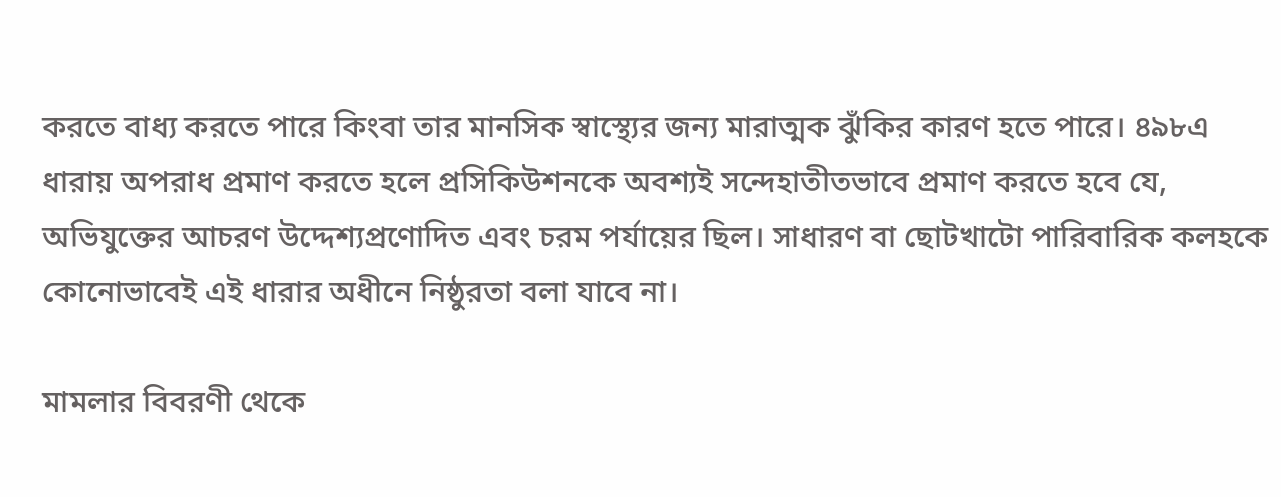করতে বাধ্য করতে পারে কিংবা তার মানসিক স্বাস্থ্যের জন্য মারাত্মক ঝুঁকির কারণ হতে পারে। ৪৯৮এ ধারায় অপরাধ প্রমাণ করতে হলে প্রসিকিউশনকে অবশ্যই সন্দেহাতীতভাবে প্রমাণ করতে হবে যে, অভিযুক্তের আচরণ উদ্দেশ্যপ্রণোদিত এবং চরম পর্যায়ের ছিল। সাধারণ বা ছোটখাটো পারিবারিক কলহকে কোনোভাবেই এই ধারার অধীনে নিষ্ঠুরতা বলা যাবে না।

মামলার বিবরণী থেকে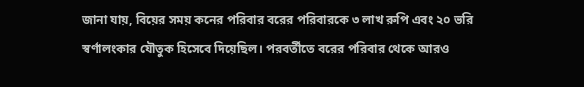জানা যায়, বিয়ের সময় কনের পরিবার বরের পরিবারকে ৩ লাখ রুপি এবং ২০ ভরি স্বর্ণালংকার যৌতুক হিসেবে দিয়েছিল। পরবর্তীতে বরের পরিবার থেকে আরও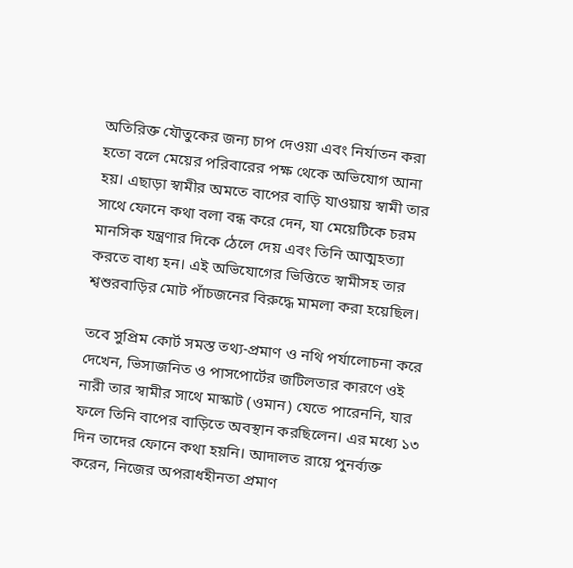অতিরিক্ত যৌতুকের জন্য চাপ দেওয়া এবং নির্যাতন করা হতো বলে মেয়ের পরিবারের পক্ষ থেকে অভিযোগ আনা হয়। এছাড়া স্বামীর অমতে বাপের বাড়ি যাওয়ায় স্বামী তার সাথে ফোনে কথা বলা বন্ধ করে দেন, যা মেয়েটিকে চরম মানসিক যন্ত্রণার দিকে ঠেলে দেয় এবং তিনি আত্মহত্যা করতে বাধ্য হন। এই অভিযোগের ভিত্তিতে স্বামীসহ তার শ্বশুরবাড়ির মোট পাঁচজনের বিরুদ্ধে মামলা করা হয়েছিল।

তবে সুপ্রিম কোর্ট সমস্ত তথ্য-প্রমাণ ও নথি পর্যালোচনা করে দেখেন, ভিসাজনিত ও পাসপোর্টের জটিলতার কারণে ওই নারী তার স্বামীর সাথে মাস্কাট (ওমান) যেতে পারেননি, যার ফলে তিনি বাপের বাড়িতে অবস্থান করছিলেন। এর মধ্যে ১৩ দিন তাদের ফোনে কথা হয়নি। আদালত রায়ে পুনর্ব্যক্ত করেন, নিজের অপরাধহীনতা প্রমাণ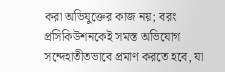করা অভিযুক্তের কাজ নয়; বরং প্রসিকিউশনকেই সমস্ত অভিযোগ সন্দেহাতীতভাবে প্রমাণ করতে হবে, যা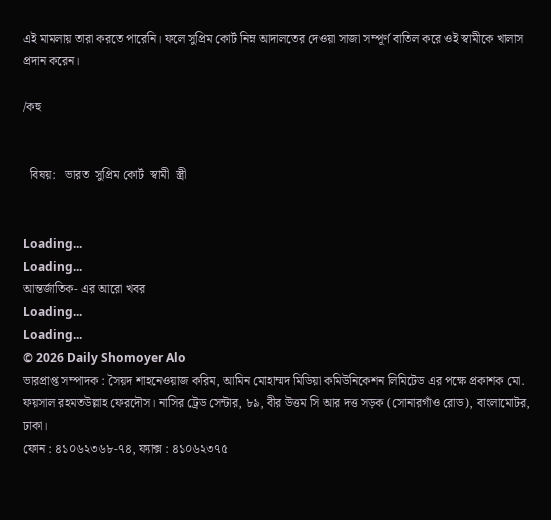এই মামলায় তারা করতে পারেনি। ফলে সুপ্রিম কোর্ট নিম্ন আদালতের দেওয়া সাজা সম্পূর্ণ বাতিল করে ওই স্বামীকে খালাস প্রদান করেন।

/কহু


  বিষয়:   ভারত  সুপ্রিম কোর্ট  স্বামী  স্ত্রী


Loading...
Loading...
আন্তর্জাতিক- এর আরো খবর
Loading...
Loading...
© 2026 Daily Shomoyer Alo
ভারপ্রাপ্ত সম্পাদক : সৈয়দ শাহনেওয়াজ করিম, আমিন মোহাম্মদ মিডিয়া কমিউনিকেশন লিমিটেড এর পক্ষে প্রকাশক মো. ফয়সাল রহমতউল্লাহ ফেরদৌস। নাসির ট্রেড সেন্টার, ৮৯, বীর উত্তম সি আর দত্ত সড়ক (সোনারগাঁও রোড), বাংলামোটর, ঢাকা।
ফোন : ৪১০৬২৩৬৮-৭৪, ফ্যাক্স : ৪১০৬২৩৭৫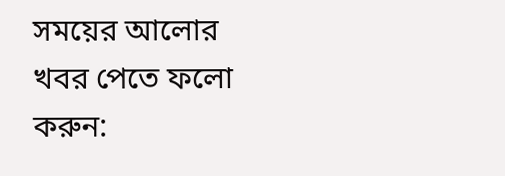সময়ের আলোর খবর পেতে ফলো করুন: